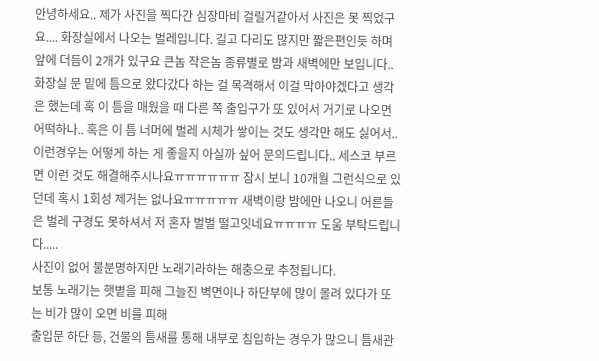안녕하세요.. 제가 사진을 찍다간 심장마비 걸릴거같아서 사진은 못 찍었구요.... 화장실에서 나오는 벌레입니다. 길고 다리도 많지만 짧은편인듯 하며앞에 더듬이 2개가 있구요 큰놈 작은놈 종류별로 밤과 새벽에만 보입니다.. 화장실 문 밑에 틈으로 왔다갔다 하는 걸 목격해서 이걸 막아야겠다고 생각은 했는데 혹 이 틈을 매웠을 때 다른 쪽 출입구가 또 있어서 거기로 나오면 어떡하나.. 혹은 이 틈 너머에 벌레 시체가 쌓이는 것도 생각만 해도 싫어서.. 이런경우는 어떻게 하는 게 좋을지 아실까 싶어 문의드립니다.. 세스코 부르면 이런 것도 해결해주시나요ㅠㅠㅠㅠㅠㅠ 잠시 보니 10개월 그런식으로 있던데 혹시 1회성 제거는 없나요ㅠㅠㅠㅠㅠ 새벽이랑 밤에만 나오니 어른들은 벌레 구경도 못하셔서 저 혼자 벌벌 떨고잇네요ㅠㅠㅠㅠ 도움 부탁드립니다.....
사진이 없어 불분명하지만 노래기라하는 해충으로 추정됩니다.
보통 노래기는 햇볕을 피해 그늘진 벽면이나 하단부에 많이 몰려 있다가 또는 비가 많이 오면 비를 피해
출입문 하단 등, 건물의 틈새를 통해 내부로 침입하는 경우가 많으니 틈새관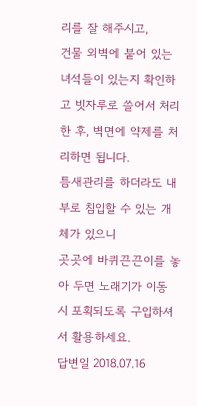리를 잘 해주시고,
건물 외벽에 붙어 있는 녀석들이 있는지 확인하고 빗자루로 쓸어서 처리한 후, 벽면에 약제를 처리하면 됩니다.
틈새관리를 하더라도 내부로 침입할 수 있는 개체가 있으니
곳곳에 바퀴끈끈이를 놓아 두면 노래기가 이동 시 포획되도록 구입하셔서 활용하세요.
답변일 2018.07.16